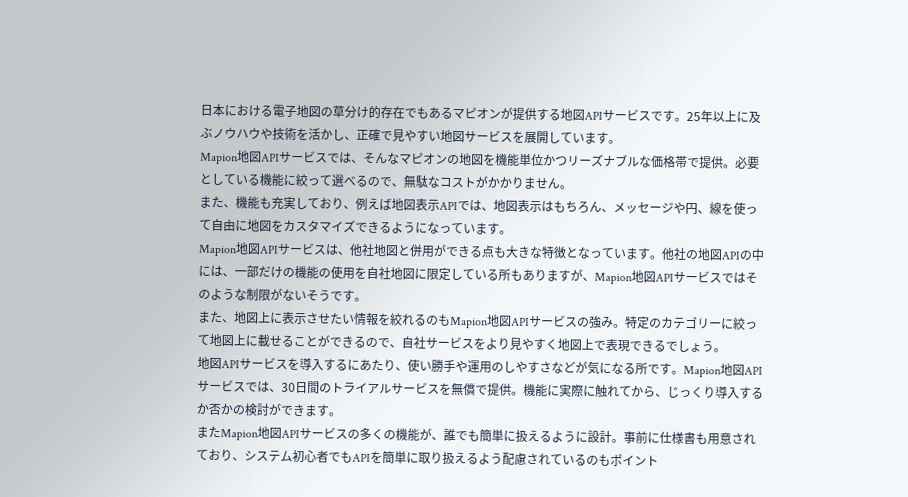日本における電子地図の草分け的存在でもあるマピオンが提供する地図APIサービスです。25年以上に及ぶノウハウや技術を活かし、正確で見やすい地図サービスを展開しています。
Mapion地図APIサービスでは、そんなマピオンの地図を機能単位かつリーズナブルな価格帯で提供。必要としている機能に絞って選べるので、無駄なコストがかかりません。
また、機能も充実しており、例えば地図表示APIでは、地図表示はもちろん、メッセージや円、線を使って自由に地図をカスタマイズできるようになっています。
Mapion地図APIサービスは、他社地図と併用ができる点も大きな特徴となっています。他社の地図APIの中には、一部だけの機能の使用を自社地図に限定している所もありますが、Mapion地図APIサービスではそのような制限がないそうです。
また、地図上に表示させたい情報を絞れるのもMapion地図APIサービスの強み。特定のカテゴリーに絞って地図上に載せることができるので、自社サービスをより見やすく地図上で表現できるでしょう。
地図APIサービスを導入するにあたり、使い勝手や運用のしやすさなどが気になる所です。Mapion地図APIサービスでは、30日間のトライアルサービスを無償で提供。機能に実際に触れてから、じっくり導入するか否かの検討ができます。
またMapion地図APIサービスの多くの機能が、誰でも簡単に扱えるように設計。事前に仕様書も用意されており、システム初心者でもAPIを簡単に取り扱えるよう配慮されているのもポイント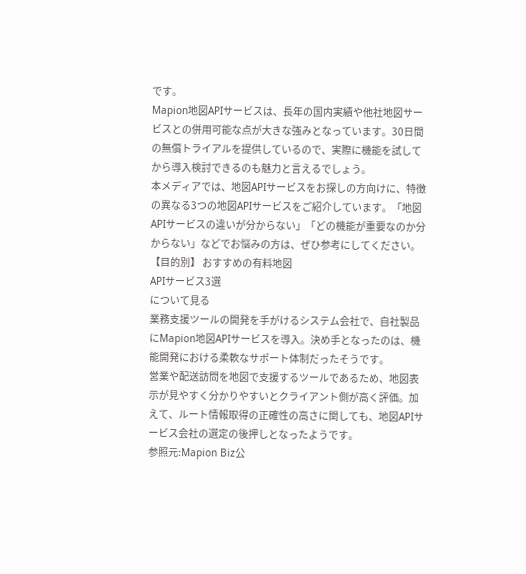です。
Mapion地図APIサービスは、長年の国内実績や他社地図サービスとの併用可能な点が大きな強みとなっています。30日間の無償トライアルを提供しているので、実際に機能を試してから導入検討できるのも魅力と言えるでしょう。
本メディアでは、地図APIサービスをお探しの方向けに、特徴の異なる3つの地図APIサービスをご紹介しています。「地図APIサービスの違いが分からない」「どの機能が重要なのか分からない」などでお悩みの方は、ぜひ参考にしてください。
【目的別】 おすすめの有料地図
APIサービス3選
について見る
業務支援ツールの開発を手がけるシステム会社で、自社製品にMapion地図APIサービスを導入。決め手となったのは、機能開発における柔軟なサポート体制だったそうです。
営業や配送訪問を地図で支援するツールであるため、地図表示が見やすく分かりやすいとクライアント側が高く評価。加えて、ルート情報取得の正確性の高さに関しても、地図APIサービス会社の選定の後押しとなったようです。
参照元:Mapion Biz公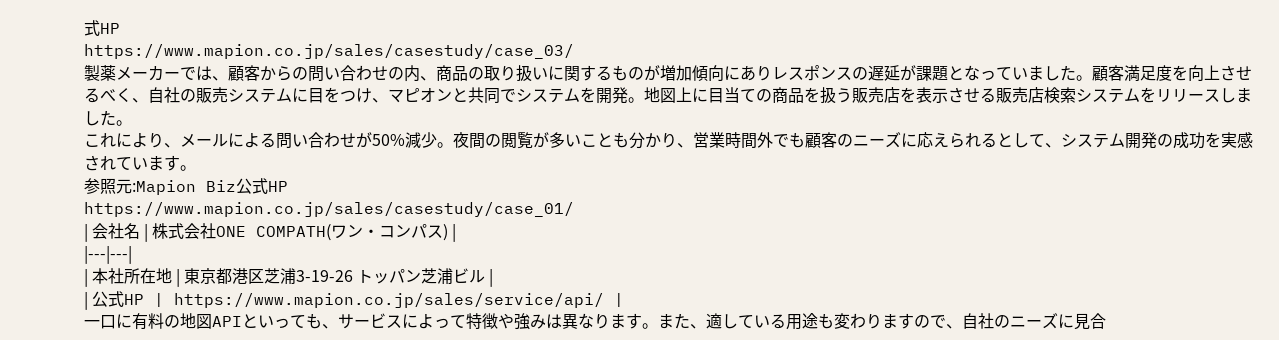式HP
https://www.mapion.co.jp/sales/casestudy/case_03/
製薬メーカーでは、顧客からの問い合わせの内、商品の取り扱いに関するものが増加傾向にありレスポンスの遅延が課題となっていました。顧客満足度を向上させるべく、自社の販売システムに目をつけ、マピオンと共同でシステムを開発。地図上に目当ての商品を扱う販売店を表示させる販売店検索システムをリリースしました。
これにより、メールによる問い合わせが50%減少。夜間の閲覧が多いことも分かり、営業時間外でも顧客のニーズに応えられるとして、システム開発の成功を実感されています。
参照元:Mapion Biz公式HP
https://www.mapion.co.jp/sales/casestudy/case_01/
| 会社名 | 株式会社ONE COMPATH(ワン・コンパス) |
|---|---|
| 本社所在地 | 東京都港区芝浦3-19-26 トッパン芝浦ビル |
| 公式HP | https://www.mapion.co.jp/sales/service/api/ |
一口に有料の地図APIといっても、サービスによって特徴や強みは異なります。また、適している用途も変わりますので、自社のニーズに見合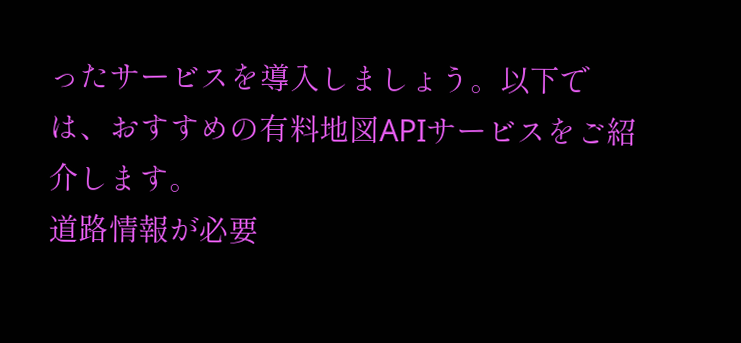ったサービスを導入しましょう。以下では、おすすめの有料地図APIサービスをご紹介します。
道路情報が必要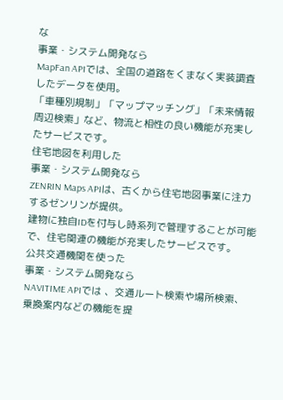な
事業・システム開発なら
MapFan APIでは、全国の道路をくまなく実装調査したデータを使用。
「車種別規制」「マップマッチング」「未来情報周辺検索」など、物流と相性の良い機能が充実したサービスです。
住宅地図を利用した
事業・システム開発なら
ZENRIN Maps APIは、古くから住宅地図事業に注力するゼンリンが提供。
建物に独自IDを付与し時系列で管理することが可能で、住宅関連の機能が充実したサービスです。
公共交通機関を使った
事業・システム開発なら
NAVITIME APIでは 、交通ルート検索や場所検索、乗換案内などの機能を提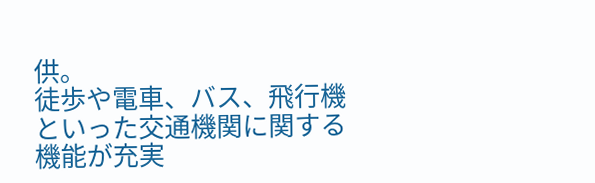供。
徒歩や電車、バス、飛行機といった交通機関に関する機能が充実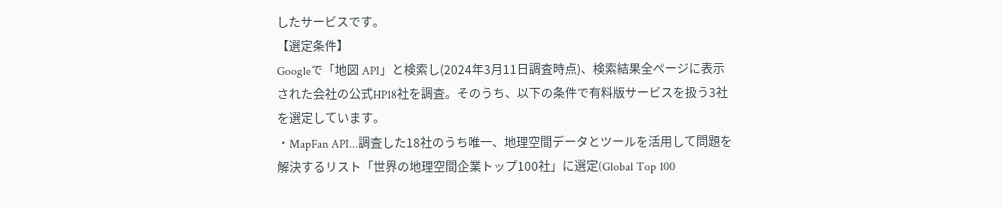したサービスです。
【選定条件】
Googleで「地図 API」と検索し(2024年3月11日調査時点)、検索結果全ぺージに表示された会社の公式HP18社を調査。そのうち、以下の条件で有料版サービスを扱う3社を選定しています。
・MapFan API...調査した18社のうち唯一、地理空間データとツールを活用して問題を解決するリスト「世界の地理空間企業トップ100社」に選定(Global Top 100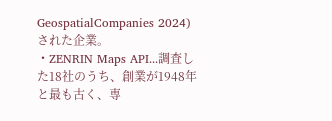GeospatialCompanies 2024)された企業。
・ZENRIN Maps API...調査した18社のうち、創業が1948年と最も古く、専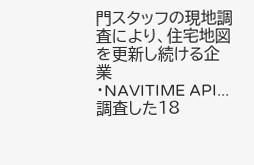門スタッフの現地調査により、住宅地図を更新し続ける企業
・NAVITIME API...調査した18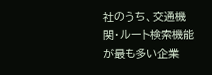社のうち、交通機関・ルート検索機能が最も多い企業